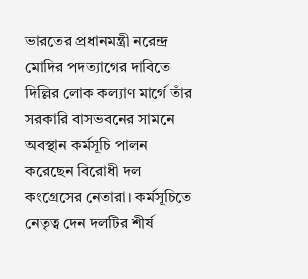ভারতের প্রধানমন্ত্রী নরেন্দ্র মোদির পদত্যাগের দাবিতে দিল্লির লোক কল্যাণ মার্গে তাঁর সরকারি বাসভবনের সামনে অবস্থান কর্মসূচি পালন করেছেন বিরোধী দল কংগ্রেসের নেতারা। কর্মসূচিতে নেতৃত্ব দেন দলটির শীর্ষ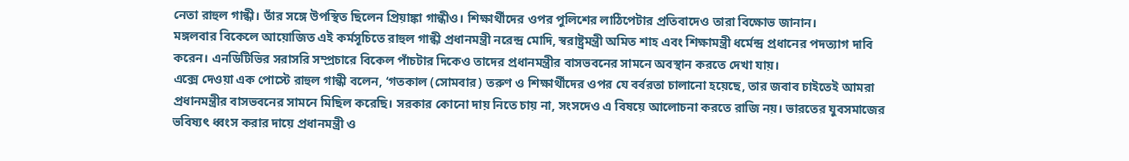নেতা রাহুল গান্ধী। তাঁর সঙ্গে উপস্থিত ছিলেন প্রিয়াঙ্কা গান্ধীও। শিক্ষার্থীদের ওপর পুলিশের লাঠিপেটার প্রতিবাদেও তারা বিক্ষোভ জানান।
মঙ্গলবার বিকেলে আয়োজিত এই কর্মসূচিতে রাহুল গান্ধী প্রধানমন্ত্রী নরেন্দ্র মোদি, স্বরাষ্ট্রমন্ত্রী অমিত শাহ এবং শিক্ষামন্ত্রী ধর্মেন্দ্র প্রধানের পদত্যাগ দাবি করেন। এনডিটিভির সরাসরি সম্প্রচারে বিকেল পাঁচটার দিকেও তাদের প্রধানমন্ত্রীর বাসভবনের সামনে অবস্থান করতে দেখা যায়।
এক্সে দেওয়া এক পোস্টে রাহুল গান্ধী বলেন, ‘গতকাল (সোমবার) তরুণ ও শিক্ষার্থীদের ওপর যে বর্বরতা চালানো হয়েছে, তার জবাব চাইতেই আমরা প্রধানমন্ত্রীর বাসভবনের সামনে মিছিল করেছি। সরকার কোনো দায় নিতে চায় না, সংসদেও এ বিষয়ে আলোচনা করতে রাজি নয়। ভারতের যুবসমাজের ভবিষ্যৎ ধ্বংস করার দায়ে প্রধানমন্ত্রী ও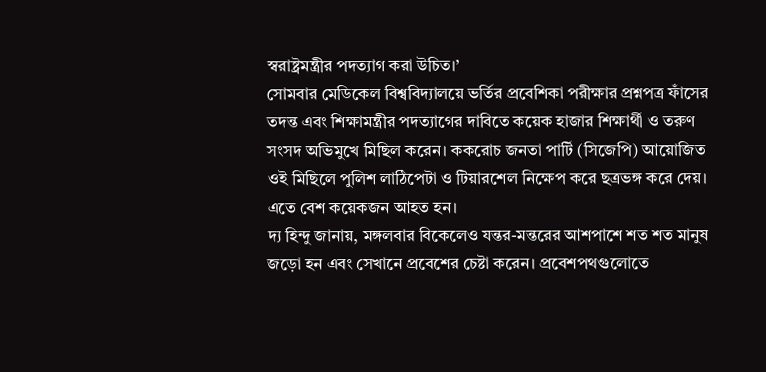স্বরাষ্ট্রমন্ত্রীর পদত্যাগ করা উচিত।’
সোমবার মেডিকেল বিশ্ববিদ্যালয়ে ভর্তির প্রবেশিকা পরীক্ষার প্রশ্নপত্র ফাঁসের তদন্ত এবং শিক্ষামন্ত্রীর পদত্যাগের দাবিতে কয়েক হাজার শিক্ষার্থী ও তরুণ সংসদ অভিমুখে মিছিল করেন। ককরোচ জনতা পার্টি (সিজেপি) আয়োজিত ওই মিছিলে পুলিশ লাঠিপেটা ও টিয়ারশেল নিক্ষেপ করে ছত্রভঙ্গ করে দেয়। এতে বেশ কয়েকজন আহত হন।
দ্য হিন্দু জানায়, মঙ্গলবার বিকেলেও যন্তর-মন্তরের আশপাশে শত শত মানুষ জড়ো হন এবং সেখানে প্রবেশের চেষ্টা করেন। প্রবেশপথগুলোতে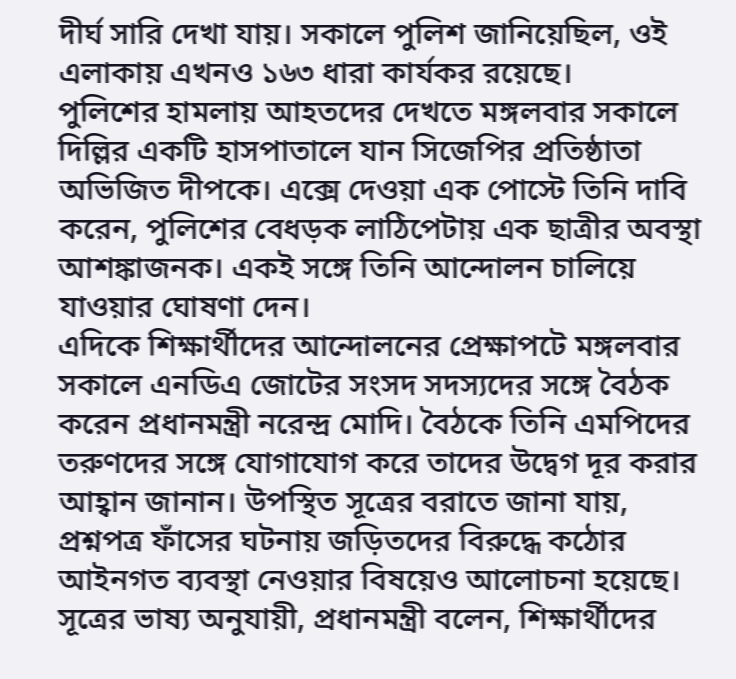দীর্ঘ সারি দেখা যায়। সকালে পুলিশ জানিয়েছিল, ওই এলাকায় এখনও ১৬৩ ধারা কার্যকর রয়েছে।
পুলিশের হামলায় আহতদের দেখতে মঙ্গলবার সকালে দিল্লির একটি হাসপাতালে যান সিজেপির প্রতিষ্ঠাতা অভিজিত দীপকে। এক্সে দেওয়া এক পোস্টে তিনি দাবি করেন, পুলিশের বেধড়ক লাঠিপেটায় এক ছাত্রীর অবস্থা আশঙ্কাজনক। একই সঙ্গে তিনি আন্দোলন চালিয়ে যাওয়ার ঘোষণা দেন।
এদিকে শিক্ষার্থীদের আন্দোলনের প্রেক্ষাপটে মঙ্গলবার সকালে এনডিএ জোটের সংসদ সদস্যদের সঙ্গে বৈঠক করেন প্রধানমন্ত্রী নরেন্দ্র মোদি। বৈঠকে তিনি এমপিদের তরুণদের সঙ্গে যোগাযোগ করে তাদের উদ্বেগ দূর করার আহ্বান জানান। উপস্থিত সূত্রের বরাতে জানা যায়, প্রশ্নপত্র ফাঁসের ঘটনায় জড়িতদের বিরুদ্ধে কঠোর আইনগত ব্যবস্থা নেওয়ার বিষয়েও আলোচনা হয়েছে।
সূত্রের ভাষ্য অনুযায়ী, প্রধানমন্ত্রী বলেন, শিক্ষার্থীদের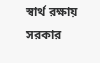স্বার্থ রক্ষায় সরকার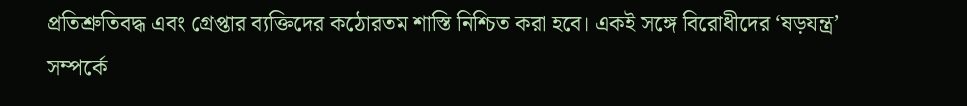প্রতিশ্রুতিবদ্ধ এবং গ্রেপ্তার ব্যক্তিদের কঠোরতম শাস্তি নিশ্চিত করা হবে। একই সঙ্গে বিরোধীদের ‘ষড়যন্ত্র’ সম্পর্কে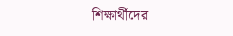শিক্ষার্থীদের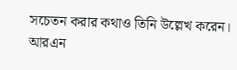সচেতন করার কথাও তিনি উল্লেখ করেন।
আরএন